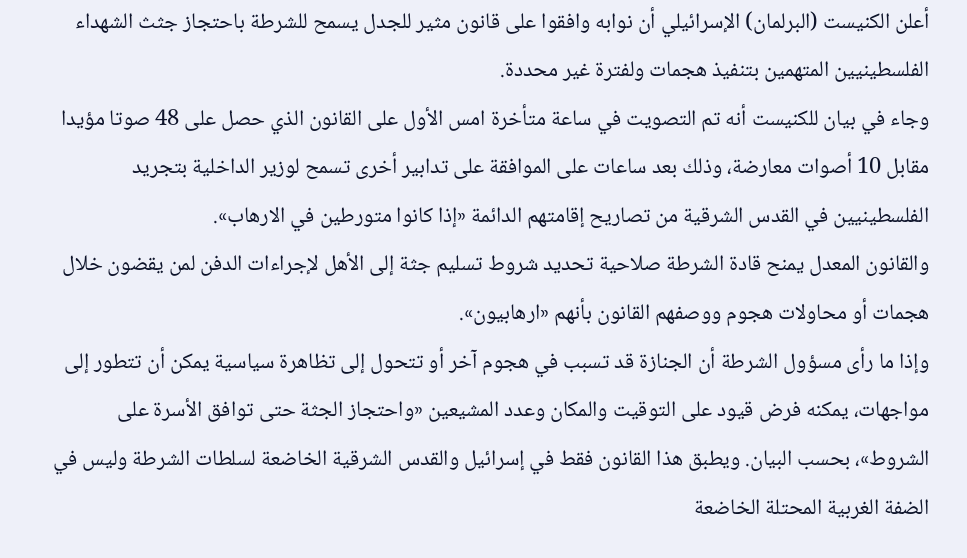أعلن الكنيست (البرلمان) الإسرائيلي أن نوابه وافقوا على قانون مثير للجدل يسمح للشرطة باحتجاز جثث الشهداء الفلسطينيين المتهمين بتنفيذ هجمات ولفترة غير محددة.
وجاء في بيان للكنيست أنه تم التصويت في ساعة متأخرة امس الأول على القانون الذي حصل على 48 صوتا مؤيدا مقابل 10 أصوات معارضة، وذلك بعد ساعات على الموافقة على تدابير أخرى تسمح لوزير الداخلية بتجريد الفلسطينيين في القدس الشرقية من تصاريح إقامتهم الدائمة «إذا كانوا متورطين في الارهاب».
والقانون المعدل يمنح قادة الشرطة صلاحية تحديد شروط تسليم جثة إلى الأهل لإجراءات الدفن لمن يقضون خلال هجمات أو محاولات هجوم ووصفهم القانون بأنهم «ارهابيون».
وإذا ما رأى مسؤول الشرطة أن الجنازة قد تسبب في هجوم آخر أو تتحول إلى تظاهرة سياسية يمكن أن تتطور إلى مواجهات، يمكنه فرض قيود على التوقيت والمكان وعدد المشيعين «واحتجاز الجثة حتى توافق الأسرة على الشروط»، بحسب البيان. ويطبق هذا القانون فقط في إسرائيل والقدس الشرقية الخاضعة لسلطات الشرطة وليس في الضفة الغربية المحتلة الخاضعة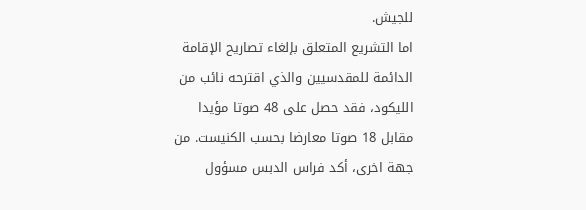للجيش.
اما التشريع المتعلق بإلغاء تصاريح الإقامة الدائمة للمقدسيين والذي اقترحه نائب من الليكود، فقد حصل على 48 صوتا مؤيدا مقابل 18 صوتا معارضا بحسب الكنيست. من جهة اخرى، أكد فراس الدبس مسؤول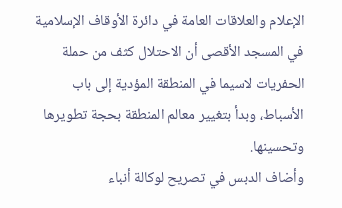الإعلام والعلاقات العامة في دائرة الأوقاف الإسلامية في المسجد الأقصى أن الاحتلال كثف من حملة الحفريات لاسيما في المنطقة المؤدية إلى باب الأسباط، وبدأ بتغيير معالم المنطقة بحجة تطويرها وتحسينها.
وأضاف الدبس في تصريح لوكالة أنباء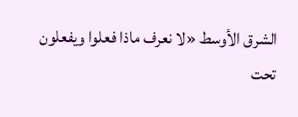الشرق الأوسط «لا نعرف ماذا فعلوا ويفعلون تحت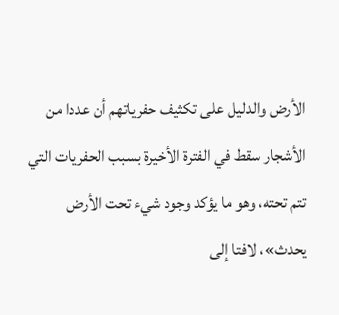الأرض والدليل على تكثيف حفرياتهم أن عددا من الأشجار سقط في الفترة الأخيرة بسبب الحفريات التي تتم تحته، وهو ما يؤكد وجود شيء تحت الأرض يحدث»، لافتا إلى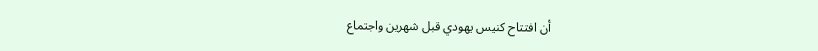أن افتتاح كنيس يهودي قبل شهرين واجتماع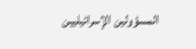المسؤولين الإسرائيليين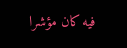فيه كان مؤشرا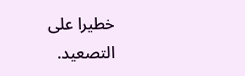خطيرا على التصعيد.